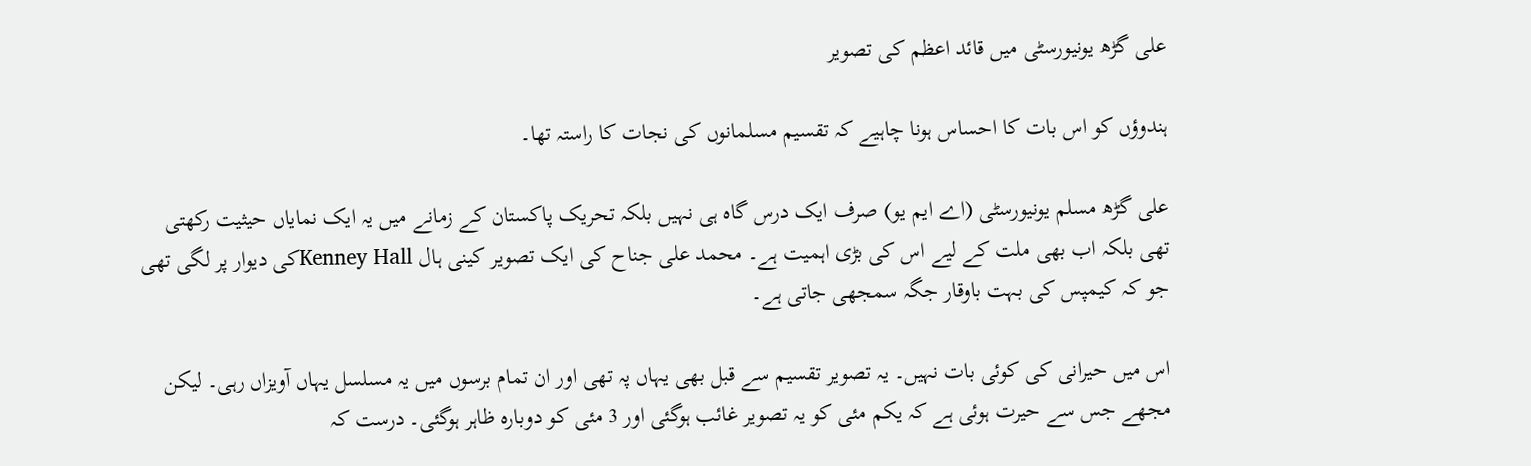علی گڑھ یونیورسٹی میں قائد اعظم کی تصویر

ہندوؤں کو اس بات کا احساس ہونا چاہیے کہ تقسیم مسلمانوں کی نجات کا راستہ تھا۔

علی گڑھ مسلم یونیورسٹی (اے ایم یو) صرف ایک درس گاہ ہی نہیں بلکہ تحریک پاکستان کے زمانے میں یہ ایک نمایاں حیثیت رکھتی تھی بلکہ اب بھی ملت کے لیے اس کی بڑی اہمیت ہے۔ محمد علی جناح کی ایک تصویر کینی ہال Kenney Hallکی دیوار پر لگی تھی جو کہ کیمپس کی بہت باوقار جگہ سمجھی جاتی ہے۔

اس میں حیرانی کی کوئی بات نہیں۔ یہ تصویر تقسیم سے قبل بھی یہاں پہ تھی اور ان تمام برسوں میں یہ مسلسل یہاں آویزاں رہی۔ لیکن مجھے جس سے حیرت ہوئی ہے کہ یکم مئی کو یہ تصویر غائب ہوگئی اور 3 مئی کو دوبارہ ظاہر ہوگئی۔ درست کہ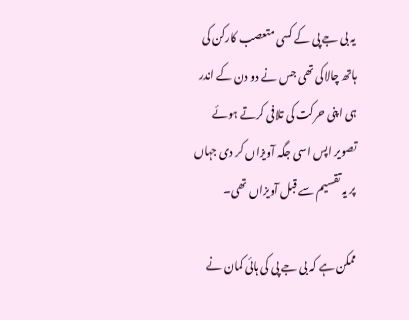یہ بی جے پی کے کسی متعصب کارکن کی ہاتھ چالاکی تھی جس نے دو دن کے اندر ہی اپنی حرکت کی تلافی کرتے ہوئے تصویر اپس اسی جگہ آویزاں کر دی جہاں پر یہ تقسیم سے قبل آویزاں تھی۔

ممکن ہے کہ بی جے پی کی ہائی کمان نے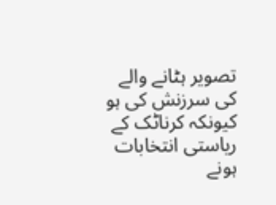تصویر ہٹانے والے کی سرزنش کی ہو کیونکہ کرناٹک کے ریاستی انتخابات ہونے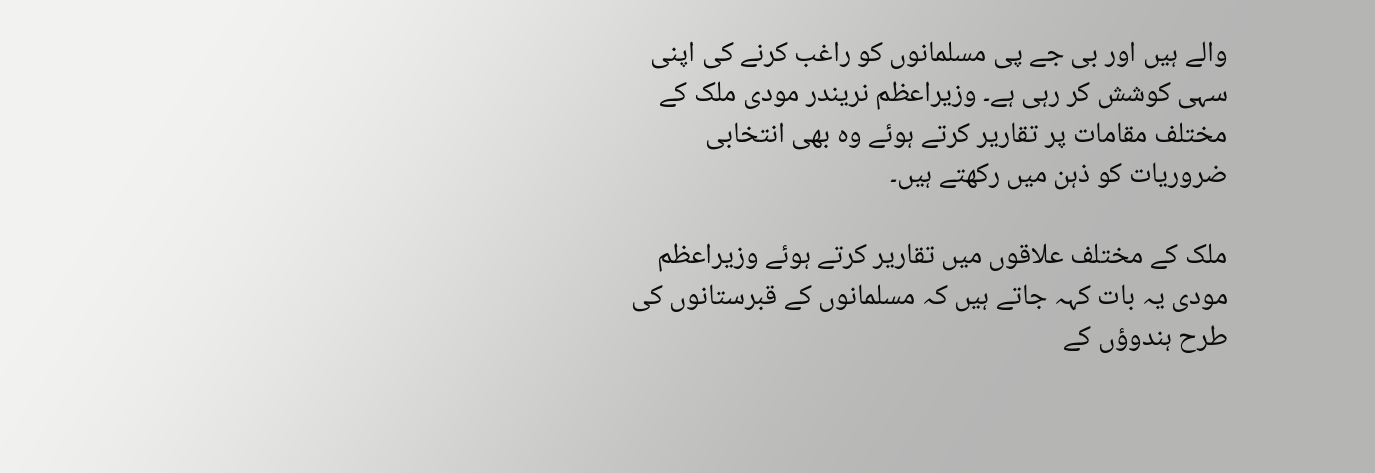والے ہیں اور بی جے پی مسلمانوں کو راغب کرنے کی اپنی سہی کوشش کر رہی ہے۔ وزیراعظم نریندر مودی ملک کے مختلف مقامات پر تقاریر کرتے ہوئے وہ بھی انتخابی ضروریات کو ذہن میں رکھتے ہیں۔

ملک کے مختلف علاقوں میں تقاریر کرتے ہوئے وزیراعظم مودی یہ بات کہہ جاتے ہیں کہ مسلمانوں کے قبرستانوں کی طرح ہندوؤں کے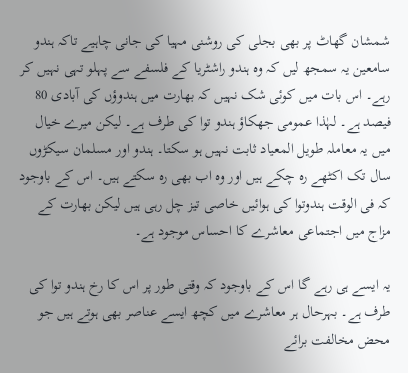شمشان گھاٹ پر بھی بجلی کی روشنی مہیا کی جانی چاہیے تاکہ ہندو سامعین یہ سمجھ لیں کہ وہ ہندو راشٹریا کے فلسفے سے پہلو تہی نہیں کر رہے۔ اس بات میں کوئی شک نہیں کہ بھارت میں ہندوؤں کی آبادی 80 فیصد ہے۔ لہٰذا عمومی جھکاؤ ہندو توا کی طرف ہے۔ لیکن میرے خیال میں یہ معاملہ طویل المعیاد ثابت نہیں ہو سکتا۔ ہندو اور مسلمان سیکڑوں سال تک اکٹھے رہ چکے ہیں اور وہ اب بھی رہ سکتے ہیں۔ اس کے باوجود کہ فی الوقت ہندوتوا کی ہوائیں خاصی تیز چل رہی ہیں لیکن بھارت کے مزاج میں اجتماعی معاشرے کا احساس موجود ہے۔

یہ ایسے ہی رہے گا اس کے باوجود کہ وقتی طور پر اس کا رخ ہندو توا کی طرف ہے۔ بہرحال ہر معاشرے میں کچھ ایسے عناصر بھی ہوتے ہیں جو محض مخالفت برائے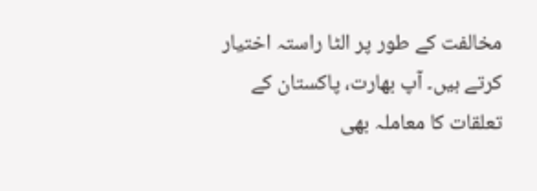مخالفت کے طور پر الٹا راستہ اختیار کرتے ہیں۔ آپ بھارت، پاکستان کے تعلقات کا معاملہ بھی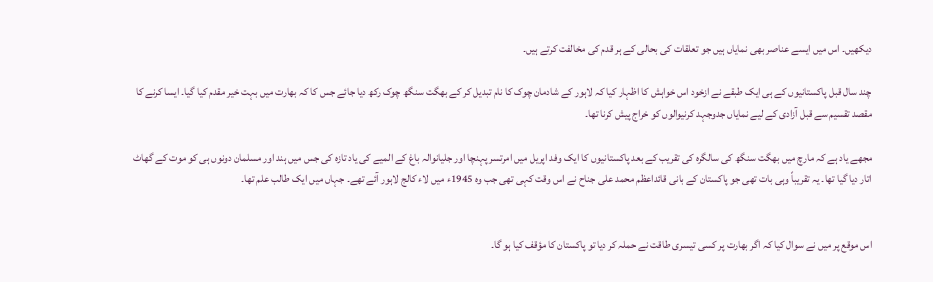دیکھیں۔ اس میں ایسے عناصر بھی نمایاں ہیں جو تعلقات کی بحالی کے ہر قدم کی مخالفت کرتے ہیں۔

چند سال قبل پاکستانیوں کے ہی ایک طبقے نے ازخود اس خواہش کا اظہار کیا کہ لاہور کے شادمان چوک کا نام تبدیل کر کے بھگت سنگھ چوک رکھ دیا جائے جس کا کہ بھارت میں بہت خیر مقدم کیا گیا۔ ایسا کرنے کا مقصد تقسیم سے قبل آزادی کے لیے نمایاں جدوجہد کرنیوالوں کو خراج پیش کرنا تھا۔

مجھے یاد ہے کہ مارچ میں بھگت سنگھ کی سالگرہ کی تقریب کے بعد پاکستانیوں کا ایک وفد اپریل میں امرتسر پہنچا اور جلیانوالہ باغ کے المیے کی یاد تازہ کی جس میں ہند اور مسلمان دونوں ہی کو موت کے گھاٹ اتار دیا گیا تھا۔ یہ تقریباً وہی بات تھی جو پاکستان کے بانی قائداعظم محمد علی جناح نے اس وقت کہی تھی جب وہ 1945ء میں لاء کالج لاہور آئے تھے۔ جہاں میں ایک طالب علم تھا۔


اس موقع پر میں نے سوال کیا کہ اگر بھارت پر کسی تیسری طاقت نے حملہ کر دیا تو پاکستان کا مؤقف کیا ہو گا۔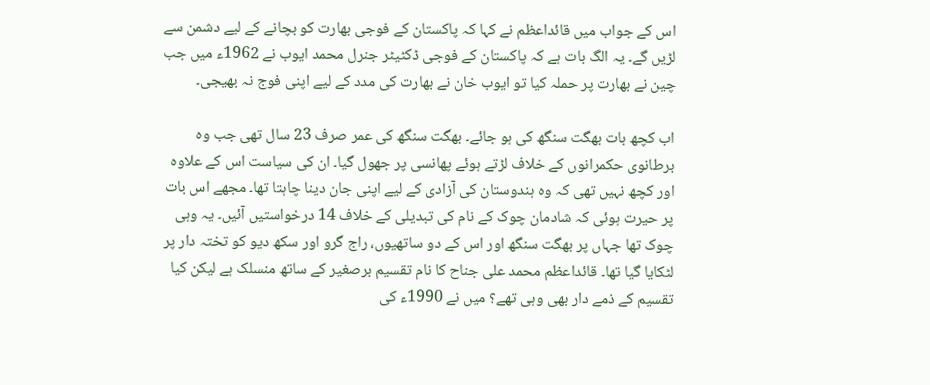اس کے جواب میں قائداعظم نے کہا کہ پاکستان کے فوجی بھارت کو بچانے کے لیے دشمن سے لڑیں گے۔ یہ الگ بات ہے کہ پاکستان کے فوجی ڈکٹیٹر جنرل محمد ایوب نے 1962ء میں جب چین نے بھارت پر حملہ کیا تو ایوب خان نے بھارت کی مدد کے لیے اپنی فوج نہ بھیجی۔

اب کچھ بات بھگت سنگھ کی ہو جائے۔ بھگت سنگھ کی عمر صرف 23 سال تھی جب وہ برطانوی حکمرانوں کے خلاف لڑتے ہوئے پھانسی پر جھول گیا۔ ان کی سیاست اس کے علاوہ اور کچھ نہیں تھی کہ وہ ہندوستان کی آزادی کے لیے اپنی جان دینا چاہتا تھا۔ مجھے اس بات پر حیرت ہوئی کہ شادمان چوک کے نام کی تبدیلی کے خلاف 14 درخواستیں آئیں۔ یہ وہی چوک تھا جہاں پر بھگت سنگھ اور اس کے دو ساتھیوں، راج گرو اور سکھ دیو کو تختہ دار پر لٹکایا گیا تھا۔ قائداعظم محمد علی جناح کا نام تقسیم برصغیر کے ساتھ منسلک ہے لیکن کیا تقسیم کے ذمے دار بھی وہی تھے؟ میں نے 1990ء کی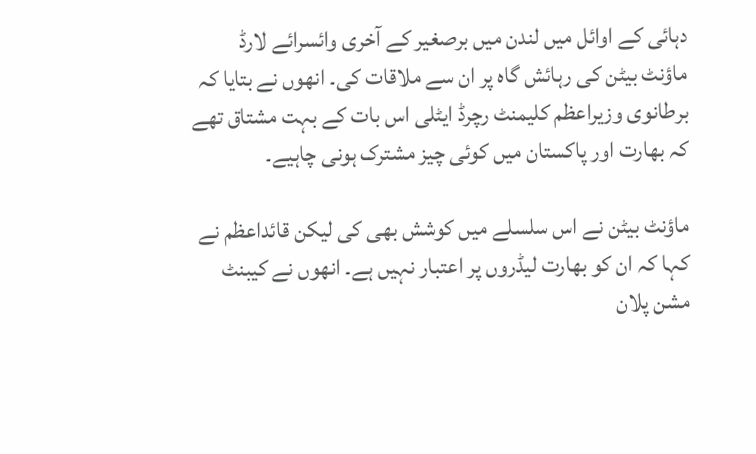دہائی کے اوائل میں لندن میں برصغیر کے آخری وائسرائے لارڈ ماؤنٹ بیٹن کی رہائش گاہ پر ان سے ملاقات کی۔ انھوں نے بتایا کہ برطانوی وزیراعظم کلیمنٹ رچرڈ ایٹلی اس بات کے بہت مشتاق تھے کہ بھارت اور پاکستان میں کوئی چیز مشترک ہونی چاہیے۔

ماؤنٹ بیٹن نے اس سلسلے میں کوشش بھی کی لیکن قائداعظم نے کہا کہ ان کو بھارت لیڈروں پر اعتبار نہیں ہے۔ انھوں نے کیبنٹ مشن پلان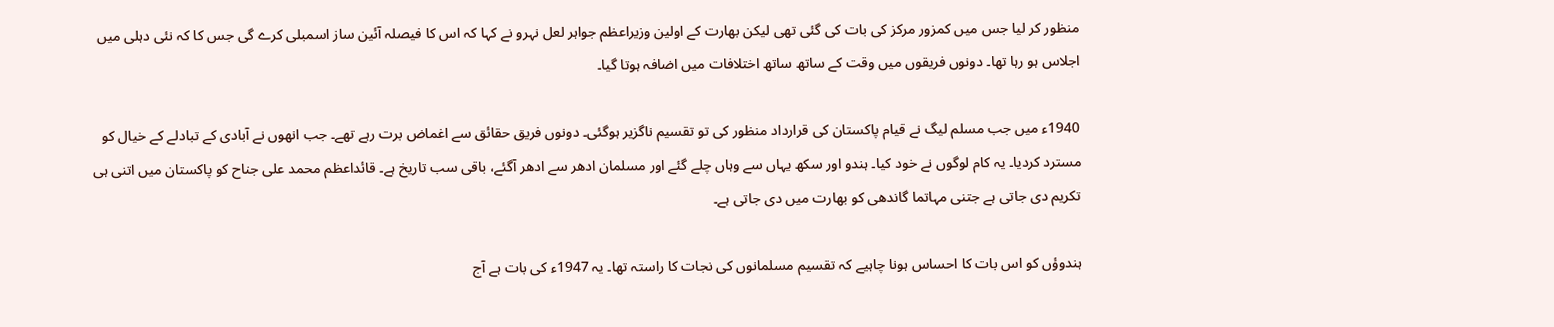منظور کر لیا جس میں کمزور مرکز کی بات کی گئی تھی لیکن بھارت کے اولین وزیراعظم جواہر لعل نہرو نے کہا کہ اس کا فیصلہ آئین ساز اسمبلی کرے گی جس کا کہ نئی دہلی میں اجلاس ہو رہا تھا۔ دونوں فریقوں میں وقت کے ساتھ ساتھ اختلافات میں اضافہ ہوتا گیا۔

1940ء میں جب مسلم لیگ نے قیام پاکستان کی قرارداد منظور کی تو تقسیم ناگزیر ہوگئی۔ دونوں فریق حقائق سے اغماض برت رہے تھے۔ جب انھوں نے آبادی کے تبادلے کے خیال کو مسترد کردیا۔ یہ کام لوگوں نے خود کیا۔ ہندو اور سکھ یہاں سے وہاں چلے گئے اور مسلمان ادھر سے ادھر آگئے، باقی سب تاریخ ہے۔ قائداعظم محمد علی جناح کو پاکستان میں اتنی ہی تکریم دی جاتی ہے جتنی مہاتما گاندھی کو بھارت میں دی جاتی ہے۔

ہندوؤں کو اس بات کا احساس ہونا چاہیے کہ تقسیم مسلمانوں کی نجات کا راستہ تھا۔ یہ 1947ء کی بات ہے آج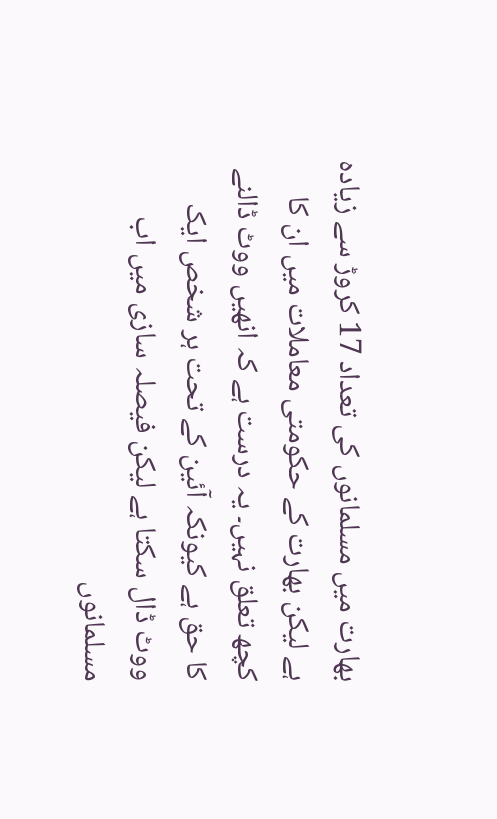بھارت میں مسلمانوں کی تعداد 17 کروڑ سے زیادہ ہے لیکن بھارت کے حکومتی معاملات میں ان کا کچھ تعلق نہیں۔ یہ درست ہے کہ انھیں ووٹ ڈالنے کا حق ہے کیونکہ آئین کے تحت ہر شخص ایک ووٹ ڈال سکتا ہے لیکن فیصلہ سازی میں اب مسلمانوں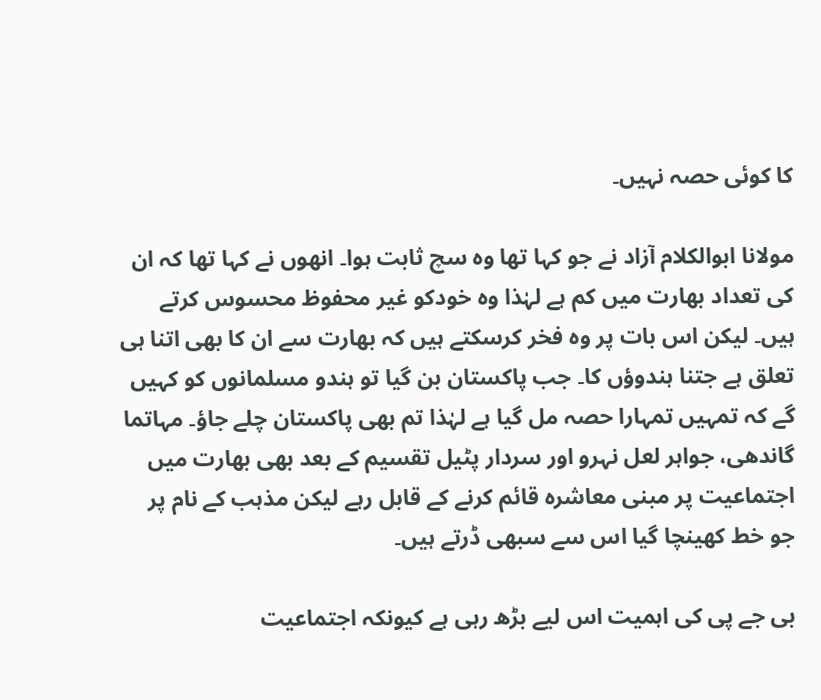کا کوئی حصہ نہیں۔

مولانا ابوالکلام آزاد نے جو کہا تھا وہ سچ ثابت ہوا۔ انھوں نے کہا تھا کہ ان کی تعداد بھارت میں کم ہے لہٰذا وہ خودکو غیر محفوظ محسوس کرتے ہیں۔ لیکن اس بات پر وہ فخر کرسکتے ہیں کہ بھارت سے ان کا بھی اتنا ہی تعلق ہے جتنا ہندوؤں کا۔ جب پاکستان بن گیا تو ہندو مسلمانوں کو کہیں گے کہ تمہیں تمہارا حصہ مل گیا ہے لہٰذا تم بھی پاکستان چلے جاؤ۔ مہاتما گاندھی، جواہر لعل نہرو اور سردار پٹیل تقسیم کے بعد بھی بھارت میں اجتماعیت پر مبنی معاشرہ قائم کرنے کے قابل رہے لیکن مذہب کے نام پر جو خط کھینچا گیا اس سے سبھی ڈرتے ہیں۔

بی جے پی کی اہمیت اس لیے بڑھ رہی ہے کیونکہ اجتماعیت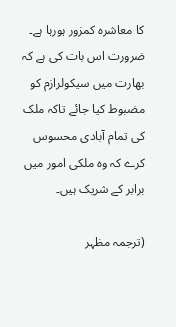کا معاشرہ کمزور ہورہا ہے۔ ضرورت اس بات کی ہے کہ بھارت میں سیکولرازم کو مضبوط کیا جائے تاکہ ملک کی تمام آبادی محسوس کرے کہ وہ ملکی امور میں برابر کے شریک ہیں۔

(ترجمہ مظہر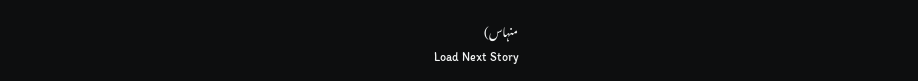منہاس)
Load Next Story